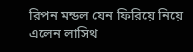রিপন মন্ডল যেন ফিরিয়ে নিয়ে এলেন লাসিথ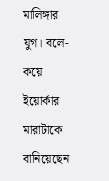মালিঙ্গার যুগ। বলে-কয়ে ইয়োর্কার মারাটাকে বানিয়েছেন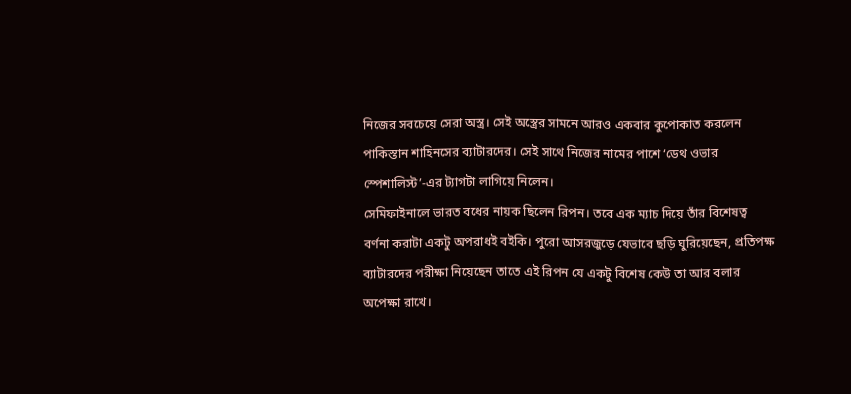নিজের সবচেয়ে সেরা অস্ত্র। সেই অস্ত্রের সামনে আরও একবার কুপোকাত করলেন পাকিস্তান শাহিনসের ব্যাটারদের। সেই সাথে নিজের নামের পাশে ‘ডেথ ওভার স্পেশালিস্ট’-এর ট্যাগটা লাগিয়ে নিলেন।
সেমিফাইনালে ভারত বধের নায়ক ছিলেন রিপন। তবে এক ম্যাচ দিয়ে তাঁর বিশেষত্ব বর্ণনা করাটা একটু অপরাধই বইকি। পুরো আসরজুড়ে যেভাবে ছড়ি ঘুরিয়েছেন, প্রতিপক্ষ ব্যাটারদের পরীক্ষা নিয়েছেন তাতে এই রিপন যে একটু বিশেষ কেউ তা আর বলার অপেক্ষা রাখে।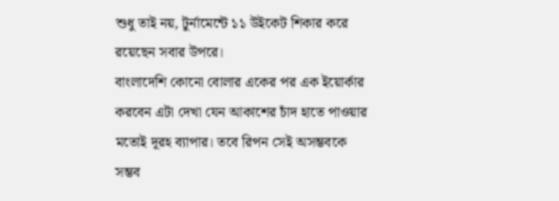শুধু তাই নয়, টুর্নামেন্টে ১১ উইকেট শিকার করে রয়েছেন সবার উপরে।
বাংলাদেশি কোনো বোলার একের পর এক ইয়োর্কার করবেন এটা দেখা যেন আকাশের চাঁদ হাতে পাওয়ার মতোই দূরহ ব্যাপার। তবে রিপন সেই অসম্ভবকে সম্ভব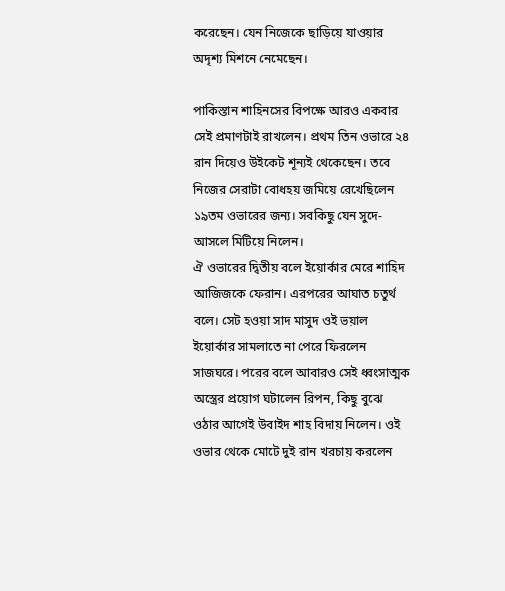করেছেন। যেন নিজেকে ছাড়িয়ে যাওয়ার অদৃশ্য মিশনে নেমেছেন।

পাকিস্তান শাহিনসের বিপক্ষে আরও একবার সেই প্রমাণটাই রাখলেন। প্রথম তিন ওভারে ২৪ রান দিয়েও উইকেট শূন্যই থেকেছেন। তবে নিজের সেরাটা বোধহয় জমিয়ে রেখেছিলেন ১৯তম ওভারের জন্য। সবকিছু যেন সুদে-আসলে মিটিয়ে নিলেন।
ঐ ওভারের দ্বিতীয় বলে ইয়োর্কার মেরে শাহিদ আজিজকে ফেরান। এরপরের আঘাত চতুর্থ বলে। সেট হওয়া সাদ মাসুদ ওই ভয়াল ইয়োর্কার সামলাতে না পেরে ফিরলেন সাজঘরে। পরের বলে আবারও সেই ধ্বংসাত্মক অস্ত্রের প্রয়োগ ঘটালেন রিপন, কিছু বুঝে ওঠার আগেই উবাইদ শাহ বিদায় নিলেন। ওই ওভার থেকে মোটে দুই রান খরচায় করলেন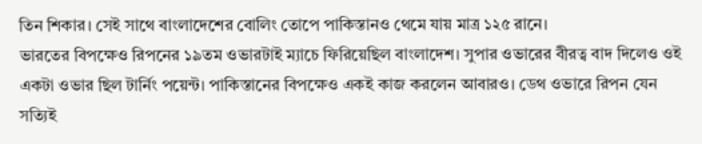তিন শিকার। সেই সাথে বাংলাদেশের বোলিং তোপে পাকিস্তানও থেমে যায় মাত্র ১২৫ রানে।
ভারতের বিপক্ষেও রিপনের ১৯তম ওভারটাই ম্যাচে ফিরিয়েছিল বাংলাদেশ। সুপার ওভারের বীরত্ব বাদ দিলেও ওই একটা ওভার ছিল টার্নিং পয়েন্ট। পাকিস্তানের বিপক্ষেও একই কাজ করলেন আবারও। ডেথ ওভারে রিপন যেন সত্যিই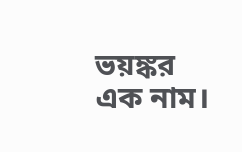ভয়ঙ্কর এক নাম।